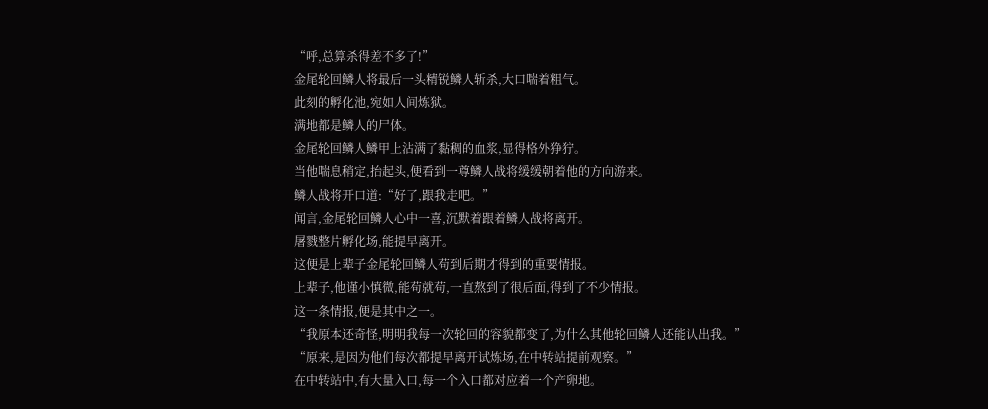“呼,总算杀得差不多了!”
金尾轮回鳞人将最后一头精锐鳞人斩杀,大口喘着粗气。
此刻的孵化池,宛如人间炼狱。
满地都是鳞人的尸体。
金尾轮回鳞人鳞甲上沾满了黏稠的血浆,显得格外狰狞。
当他喘息稍定,抬起头,便看到一尊鳞人战将缓缓朝着他的方向游来。
鳞人战将开口道:“好了,跟我走吧。”
闻言,金尾轮回鳞人心中一喜,沉默着跟着鳞人战将离开。
屠戮整片孵化场,能提早离开。
这便是上辈子金尾轮回鳞人苟到后期才得到的重要情报。
上辈子,他谨小慎微,能苟就苟,一直熬到了很后面,得到了不少情报。
这一条情报,便是其中之一。
“我原本还奇怪,明明我每一次轮回的容貌都变了,为什么其他轮回鳞人还能认出我。”
“原来,是因为他们每次都提早离开试炼场,在中转站提前观察。”
在中转站中,有大量入口,每一个入口都对应着一个产卵地。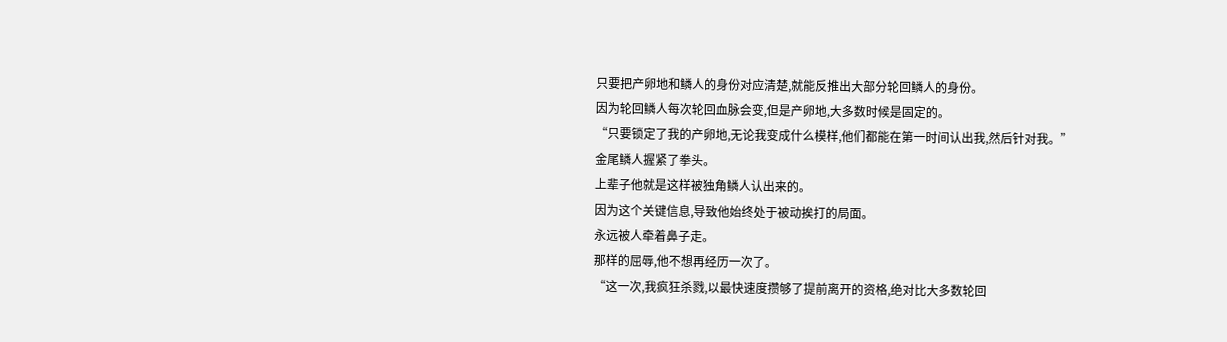只要把产卵地和鳞人的身份对应清楚,就能反推出大部分轮回鳞人的身份。
因为轮回鳞人每次轮回血脉会变,但是产卵地,大多数时候是固定的。
“只要锁定了我的产卵地,无论我变成什么模样,他们都能在第一时间认出我,然后针对我。”
金尾鳞人握紧了拳头。
上辈子他就是这样被独角鳞人认出来的。
因为这个关键信息,导致他始终处于被动挨打的局面。
永远被人牵着鼻子走。
那样的屈辱,他不想再经历一次了。
“这一次,我疯狂杀戮,以最快速度攒够了提前离开的资格,绝对比大多数轮回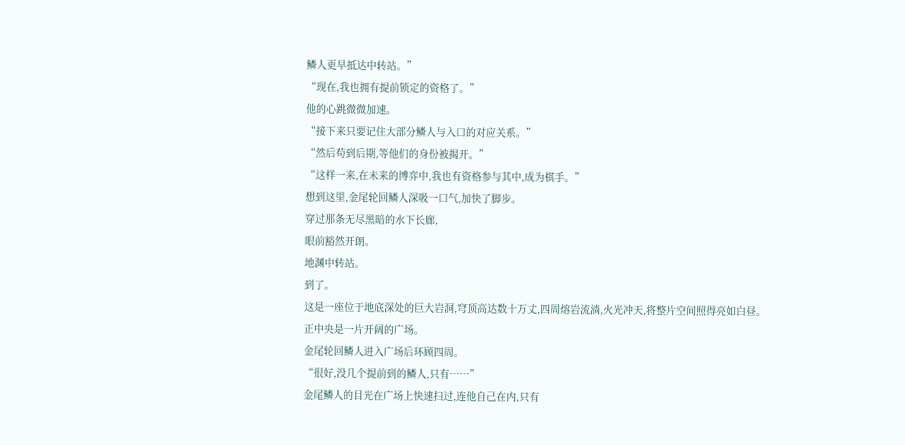鳞人更早抵达中转站。”
“现在,我也拥有提前锁定的资格了。”
他的心跳微微加速。
“接下来只要记住大部分鳞人与入口的对应关系。”
“然后苟到后期,等他们的身份被揭开。”
“这样一来,在未来的博弈中,我也有资格参与其中,成为棋手。”
想到这里,金尾轮回鳞人深吸一口气,加快了脚步。
穿过那条无尽黑暗的水下长廊,
眼前豁然开朗。
地渊中转站。
到了。
这是一座位于地底深处的巨大岩洞,穹顶高达数十万丈,四周熔岩流淌,火光冲天,将整片空间照得亮如白昼。
正中央是一片开阔的广场。
金尾轮回鳞人进入广场后环顾四周。
“很好,没几个提前到的鳞人,只有……”
金尾鳞人的目光在广场上快速扫过,连他自己在内,只有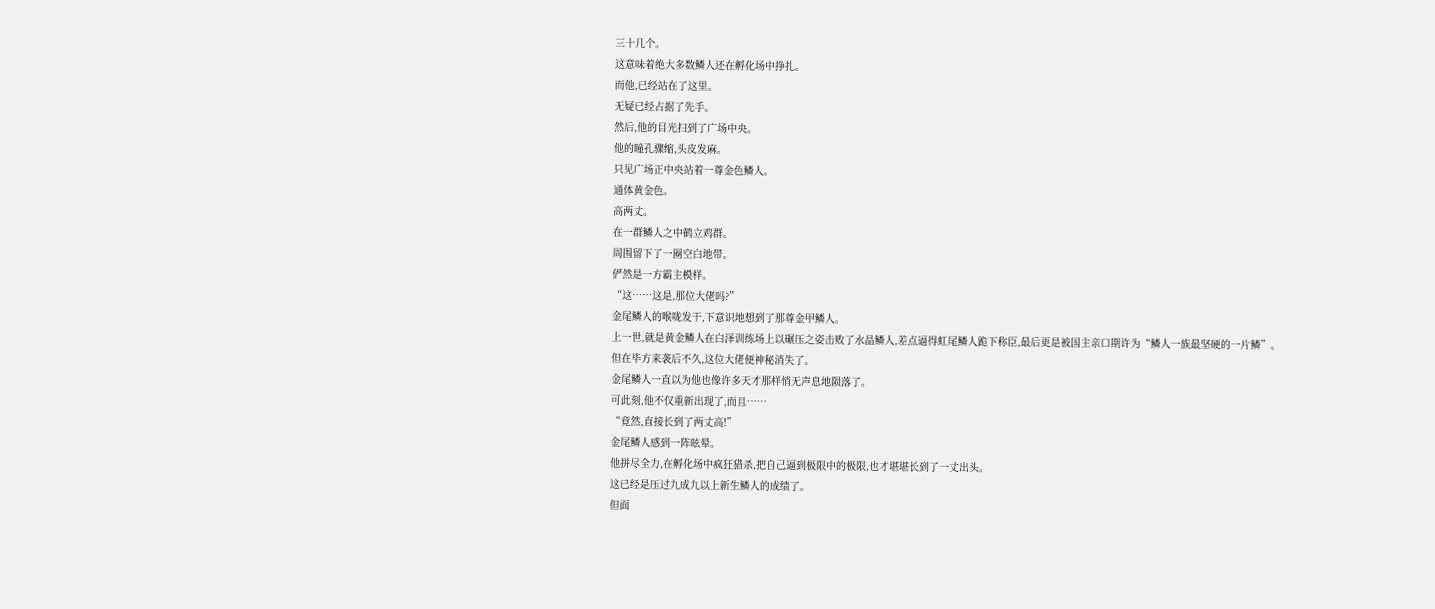三十几个。
这意味着绝大多数鳞人还在孵化场中挣扎。
而他,已经站在了这里。
无疑已经占据了先手。
然后,他的目光扫到了广场中央。
他的瞳孔骤缩,头皮发麻。
只见广场正中央站着一尊金色鳞人。
通体黄金色。
高两丈。
在一群鳞人之中鹤立鸡群。
周围留下了一圈空白地带。
俨然是一方霸主模样。
“这……这是,那位大佬吗?”
金尾鳞人的喉咙发干,下意识地想到了那尊金甲鳞人。
上一世,就是黄金鳞人在白泽训练场上以碾压之姿击败了水晶鳞人,差点逼得虹尾鳞人跪下称臣,最后更是被国主亲口期许为“鳞人一族最坚硬的一片鳞”。
但在毕方来袭后不久,这位大佬便神秘消失了。
金尾鳞人一直以为他也像许多天才那样悄无声息地陨落了。
可此刻,他不仅重新出现了,而且……
“竟然,直接长到了两丈高!”
金尾鳞人感到一阵眩晕。
他拼尽全力,在孵化场中疯狂猎杀,把自己逼到极限中的极限,也才堪堪长到了一丈出头。
这已经是压过九成九以上新生鳞人的成绩了。
但面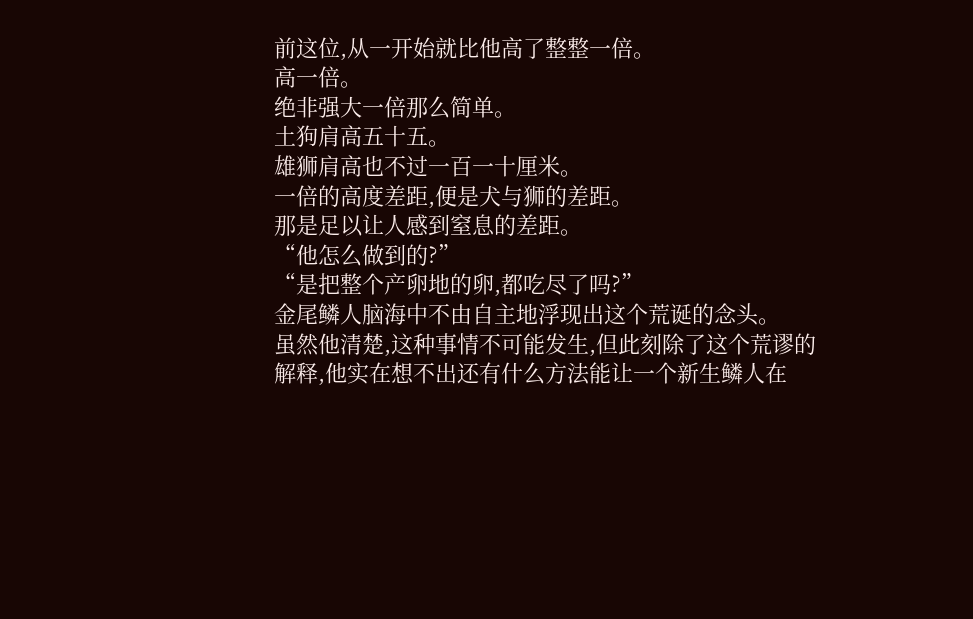前这位,从一开始就比他高了整整一倍。
高一倍。
绝非强大一倍那么简单。
土狗肩高五十五。
雄狮肩高也不过一百一十厘米。
一倍的高度差距,便是犬与狮的差距。
那是足以让人感到窒息的差距。
“他怎么做到的?”
“是把整个产卵地的卵,都吃尽了吗?”
金尾鳞人脑海中不由自主地浮现出这个荒诞的念头。
虽然他清楚,这种事情不可能发生,但此刻除了这个荒谬的解释,他实在想不出还有什么方法能让一个新生鳞人在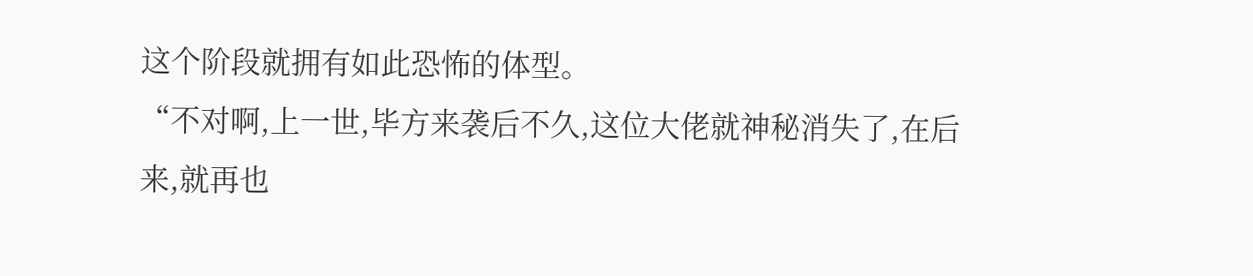这个阶段就拥有如此恐怖的体型。
“不对啊,上一世,毕方来袭后不久,这位大佬就神秘消失了,在后来,就再也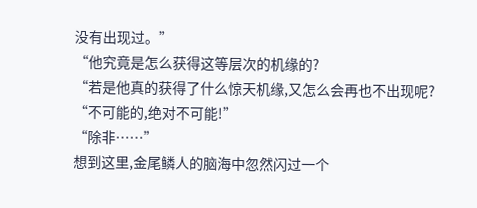没有出现过。”
“他究竟是怎么获得这等层次的机缘的?
“若是他真的获得了什么惊天机缘,又怎么会再也不出现呢?
“不可能的,绝对不可能!”
“除非……”
想到这里,金尾鳞人的脑海中忽然闪过一个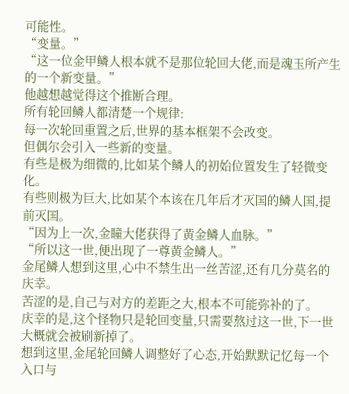可能性。
“变量。”
“这一位金甲鳞人根本就不是那位轮回大佬,而是魂玉所产生的一个新变量。”
他越想越觉得这个推断合理。
所有轮回鳞人都清楚一个规律:
每一次轮回重置之后,世界的基本框架不会改变。
但偶尔会引入一些新的变量。
有些是极为细微的,比如某个鳞人的初始位置发生了轻微变化。
有些则极为巨大,比如某个本该在几年后才灭国的鳞人国,提前灭国。
“因为上一次,金瞳大佬获得了黄金鳞人血脉。”
“所以这一世,便出现了一尊黄金鳞人。”
金尾鳞人想到这里,心中不禁生出一丝苦涩,还有几分莫名的庆幸。
苦涩的是,自己与对方的差距之大,根本不可能弥补的了。
庆幸的是,这个怪物只是轮回变量,只需要熬过这一世,下一世大概就会被刷新掉了。
想到这里,金尾轮回鳞人调整好了心态,开始默默记忆每一个入口与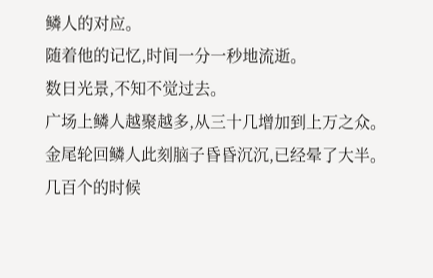鳞人的对应。
随着他的记忆,时间一分一秒地流逝。
数日光景,不知不觉过去。
广场上鳞人越聚越多,从三十几增加到上万之众。
金尾轮回鳞人此刻脑子昏昏沉沉,已经晕了大半。
几百个的时候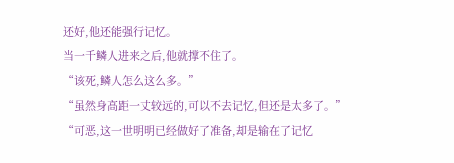还好,他还能强行记忆。
当一千鳞人进来之后,他就撑不住了。
“该死,鳞人怎么这么多。”
“虽然身高距一丈较远的,可以不去记忆,但还是太多了。”
“可恶,这一世明明已经做好了准备,却是输在了记忆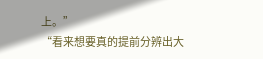上。”
“看来想要真的提前分辨出大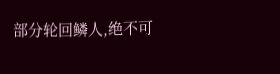部分轮回鳞人,绝不可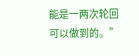能是一两次轮回可以做到的。”